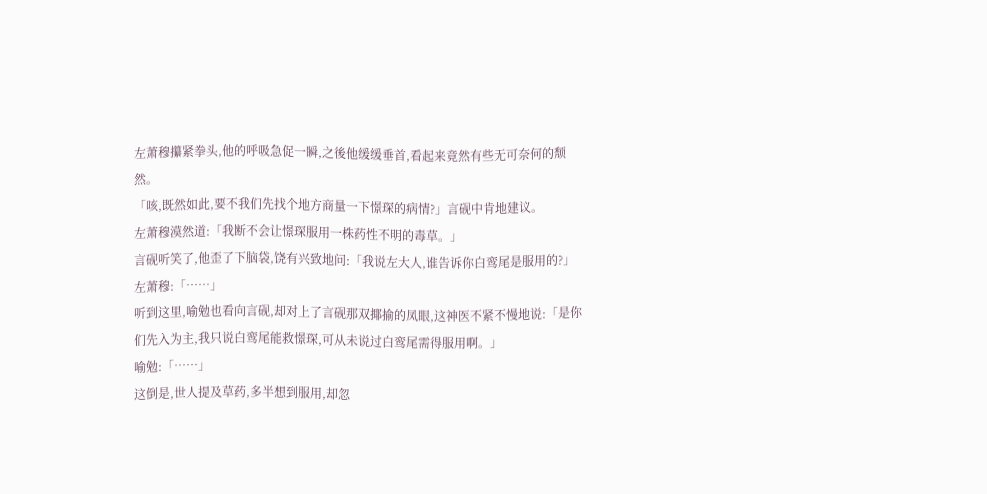左萧穆攥紧拳头,他的呼吸急促一瞬,之後他缓缓垂首,看起来竟然有些无可奈何的颓然。
「咳,既然如此,要不我们先找个地方商量一下憬琛的病情?」言砚中肯地建议。
左萧穆漠然道:「我断不会让憬琛服用一株药性不明的毒草。」
言砚听笑了,他歪了下脑袋,饶有兴致地问:「我说左大人,谁告诉你白鸾尾是服用的?」
左萧穆:「……」
听到这里,喻勉也看向言砚,却对上了言砚那双揶揄的凤眼,这神医不紧不慢地说:「是你们先入为主,我只说白鸾尾能救憬琛,可从未说过白鸾尾需得服用啊。」
喻勉:「……」
这倒是,世人提及草药,多半想到服用,却忽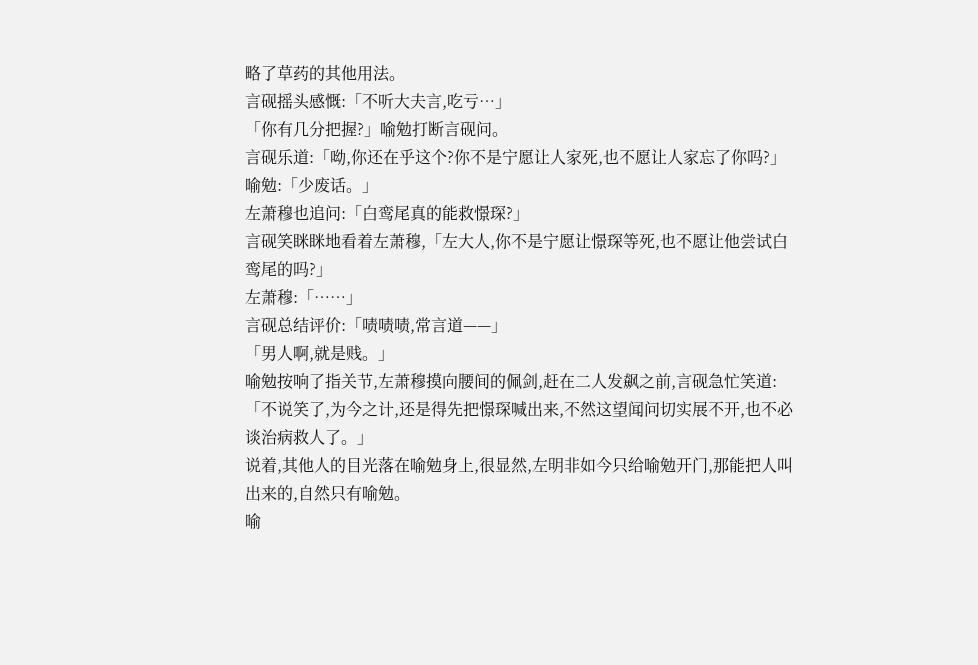略了草药的其他用法。
言砚摇头感慨:「不听大夫言,吃亏…」
「你有几分把握?」喻勉打断言砚问。
言砚乐道:「呦,你还在乎这个?你不是宁愿让人家死,也不愿让人家忘了你吗?」
喻勉:「少废话。」
左萧穆也追问:「白鸾尾真的能救憬琛?」
言砚笑眯眯地看着左萧穆,「左大人,你不是宁愿让憬琛等死,也不愿让他尝试白鸾尾的吗?」
左萧穆:「……」
言砚总结评价:「啧啧啧,常言道——」
「男人啊,就是贱。」
喻勉按响了指关节,左萧穆摸向腰间的佩剑,赶在二人发飙之前,言砚急忙笑道:「不说笑了,为今之计,还是得先把憬琛喊出来,不然这望闻问切实展不开,也不必谈治病救人了。」
说着,其他人的目光落在喻勉身上,很显然,左明非如今只给喻勉开门,那能把人叫出来的,自然只有喻勉。
喻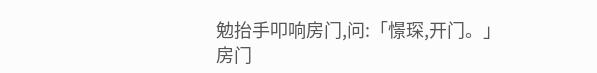勉抬手叩响房门,问:「憬琛,开门。」
房门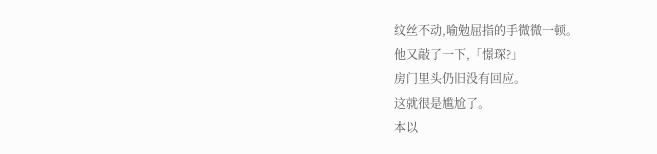纹丝不动,喻勉屈指的手微微一顿。
他又敲了一下,「憬琛?」
房门里头仍旧没有回应。
这就很是尴尬了。
本以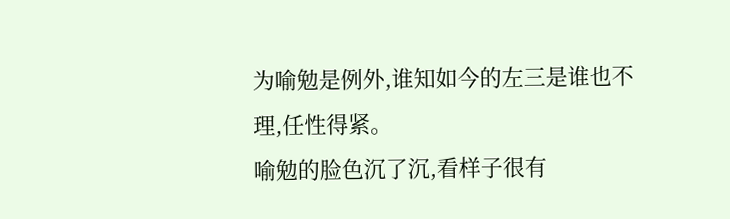为喻勉是例外,谁知如今的左三是谁也不理,任性得紧。
喻勉的脸色沉了沉,看样子很有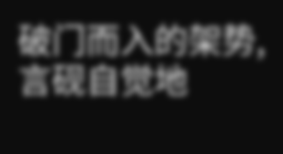破门而入的架势,言砚自觉地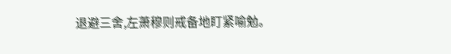退避三舍,左萧穆则戒备地盯紧喻勉。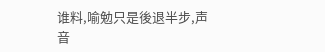谁料,喻勉只是後退半步,声音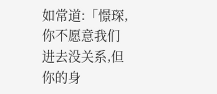如常道:「憬琛,你不愿意我们进去没关系,但你的身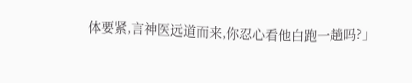体要紧,言神医远道而来,你忍心看他白跑一趟吗?」